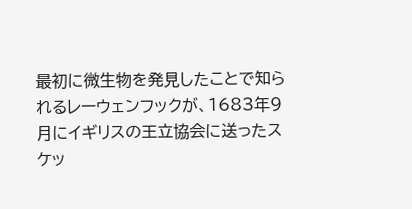最初に微生物を発見したことで知られるレーウェンフックが、1683年9月にイギリスの王立協会に送ったスケッ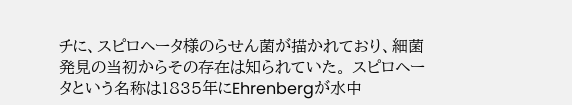チに、スピロヘータ様のらせん菌が描かれており、細菌発見の当初からその存在は知られていた。 スピロヘータという名称は1835年にEhrenbergが水中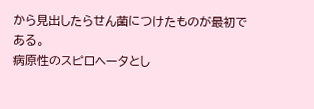から見出したらせん菌につけたものが最初である。
病原性のスピロヘータとし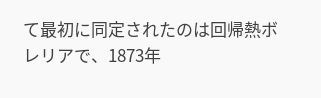て最初に同定されたのは回帰熱ボレリアで、1873年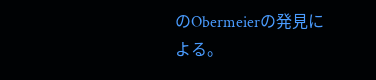のObermeierの発見による。